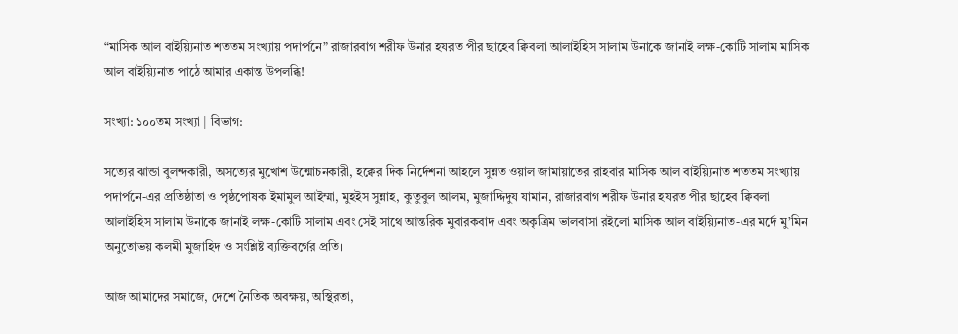“মাসিক আল বাইয়্যিনাত শততম সংখ্যায় পদার্পনে” রাজারবাগ শরীফ উনার হযরত পীর ছাহেব ক্বিবলা আলাইহিস সালাম উনাকে জানাই লক্ষ-কোটি সালাম মাসিক আল বাইয়্যিনাত পাঠে আমার একান্ত উপলব্ধি!

সংখ্যা: ১০০তম সংখ্যা | বিভাগ:

সত্যের ঝান্ডা বুলন্দকারী, অসত্যের মুখোশ উন্মোচনকারী, হক্বের দিক নির্দেশনা আহলে সুন্নত ওয়াল জামায়াতের রাহবার মাসিক আল বাইয়্যিনাত শততম সংখ্যায় পদার্পনে-এর প্রতিষ্ঠাতা ও পৃষ্ঠপোষক ইমামুল আইম্মা, মুহইস সুন্নাহ, কুতুবুল আলম, মুজাদ্দিদুয যামান, রাজারবাগ শরীফ উনার হযরত পীর ছাহেব ক্বিবলা আলাইহিস সালাম উনাকে জানাই লক্ষ-কোটি সালাম এবং সেই সাথে আন্তরিক মুবারকবাদ এবং অকৃত্রিম ভালবাসা রইলো মাসিক আল বাইয়্যিনাত-এর মর্দে মু’মিন অনুতোভয় কলমী মুজাহিদ ও সংশ্লিষ্ট ব্যক্তিবর্গের প্রতি।

আজ আমাদের সমাজে, দেশে নৈতিক অবক্ষয়, অস্থিরতা,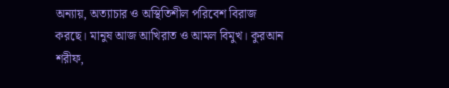অন্যায়, অত্যাচার ও অস্থিতিশীল পরিবেশ বিরাজ করছে। মানুষ আজ আখিরাত ও আমল বিমুখ। কুরআন শরীফ,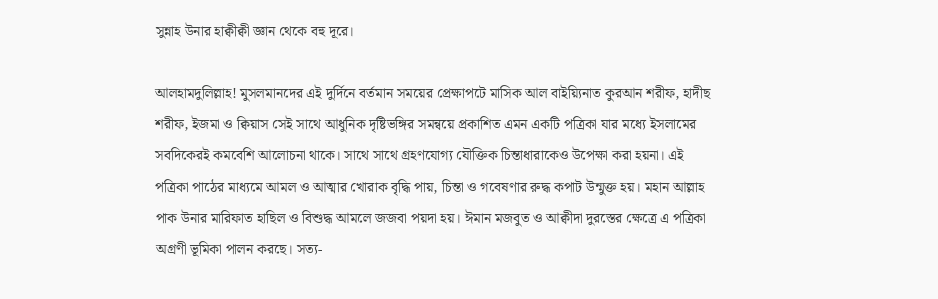সুন্নাহ উনার হাক্বীক্বী জ্ঞান থেকে বহু দূরে।

আলহামদুলিল্লাহ! মুসলমানদের এই দুর্দিনে বর্তমান সময়ের প্রেক্ষাপটে মাসিক আল বাইয়্যিনাত কুরআন শরীফ, হাদীছ শরীফ, ইজমা ও ক্বিয়াস সেই সাথে আধুনিক দৃষ্টিভঙ্গির সমন্বয়ে প্রকাশিত এমন একটি পত্রিকা যার মধ্যে ইসলামের সবদিকেরই কমবেশি আলোচনা থাকে। সাথে সাথে গ্রহণযোগ্য যৌক্তিক চিন্তাধারাকেও উপেক্ষা করা হয়না। এই পত্রিকা পাঠের মাধ্যমে আমল ও আত্মার খোরাক বৃদ্ধি পায়, চিন্তা ও গবেষণার রুদ্ধ কপাট উন্মুক্ত হয়। মহান আল্লাহ পাক উনার মারিফাত হাছিল ও বিশুদ্ধ আমলে জজবা পয়দা হয়। ঈমান মজবুত ও আক্বীদা দুরস্তের ক্ষেত্রে এ পত্রিকা অগ্রণী ভূমিকা পালন করছে। সত্য-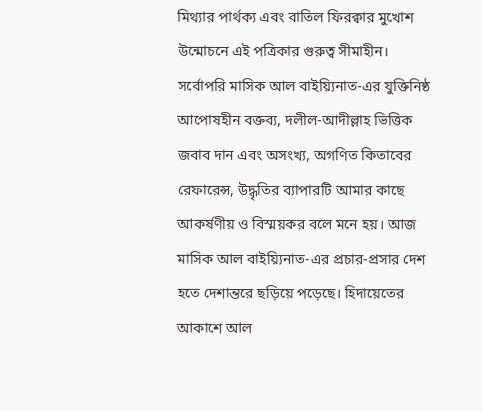মিথ্যার পার্থক্য এবং বাতিল ফিরক্বার মুখোশ উন্মোচনে এই পত্রিকার গুরুত্ব সীমাহীন। সর্বোপরি মাসিক আল বাইয়্যিনাত-এর যুক্তিনিষ্ঠ আপোষহীন বক্তব্য, দলীল-আদীল্লাহ ভিত্তিক জবাব দান এবং অসংখ্য, অগণিত কিতাবের রেফারেন্স, উদ্ধৃতির ব্যাপারটি আমার কাছে আকর্ষণীয় ও বিস্ময়কর বলে মনে হয়। আজ মাসিক আল বাইয়্যিনাত-এর প্রচার-প্রসার দেশ হতে দেশান্তরে ছড়িয়ে পড়েছে। হিদায়েতের আকাশে আল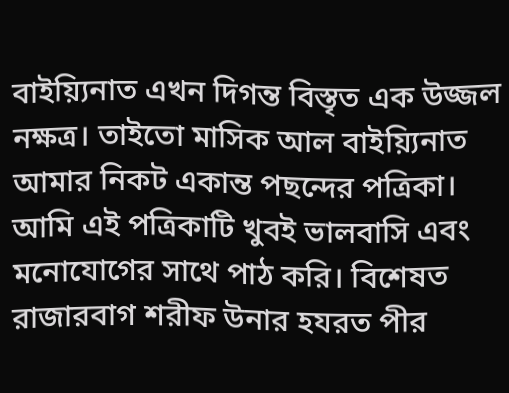বাইয়্যিনাত এখন দিগন্ত বিস্তৃত এক উজ্জল নক্ষত্র। তাইতো মাসিক আল বাইয়্যিনাত আমার নিকট একান্ত পছন্দের পত্রিকা। আমি এই পত্রিকাটি খুবই ভালবাসি এবং মনোযোগের সাথে পাঠ করি। বিশেষত রাজারবাগ শরীফ উনার হযরত পীর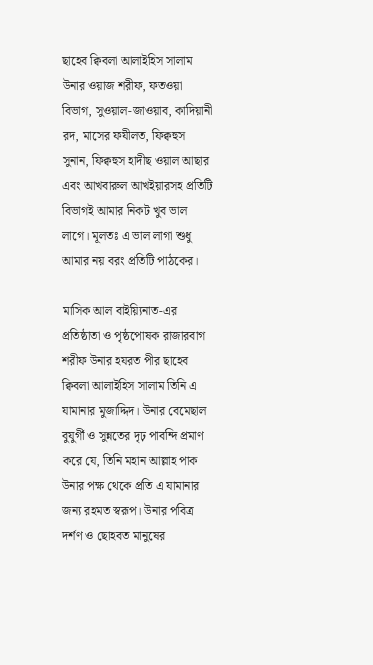ছাহেব ক্বিবলা আলাইহিস সালাম উনার ওয়াজ শরীফ, ফতওয়া বিভাগ, সুওয়াল-জাওয়াব, কাদিয়ানী রদ, মাসের ফযীলত, ফিক্বহুস সুনান, ফিক্বহুস হাদীছ ওয়াল আছার এবং আখবারুল আখইয়ারসহ প্রতিটি বিভাগই আমার নিকট খুব ভাল লাগে। মূলতঃ এ ভাল লাগা শুধু আমার নয় বরং প্রতিটি পাঠকের।

মাসিক আল বাইয়্যিনাত-এর প্রতিষ্ঠাতা ও পৃষ্ঠপোষক রাজারবাগ শরীফ উনার হযরত পীর ছাহেব ক্বিবলা আলাইহিস সালাম তিনি এ যামানার মুজাদ্দিদ। উনার বেমেছাল বুযুর্গী ও সুন্নতের দৃঢ় পাবন্দি প্রমাণ করে যে, তিনি মহান আল্লাহ পাক উনার পক্ষ থেকে প্রতি এ যামানার জন্য রহমত স্বরূপ। উনার পবিত্র দর্শণ ও ছোহবত মানুষের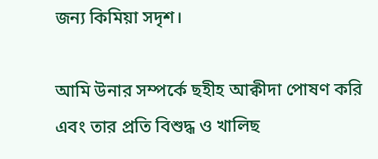জন্য কিমিয়া সদৃশ।

আমি উনার সম্পর্কে ছহীহ আক্বীদা পোষণ করি এবং তার প্রতি বিশুদ্ধ ও খালিছ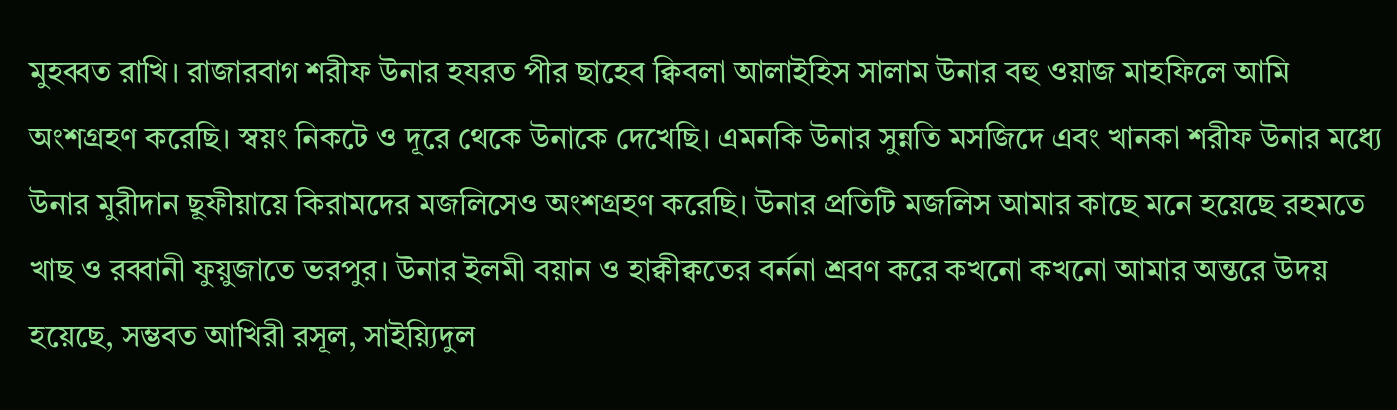মুহব্বত রাখি। রাজারবাগ শরীফ উনার হযরত পীর ছাহেব ক্বিবলা আলাইহিস সালাম উনার বহু ওয়াজ মাহফিলে আমি অংশগ্রহণ করেছি। স্বয়ং নিকটে ও দূরে থেকে উনাকে দেখেছি। এমনকি উনার সুন্নতি মসজিদে এবং খানকা শরীফ উনার মধ্যে উনার মুরীদান ছূফীয়ায়ে কিরামদের মজলিসেও অংশগ্রহণ করেছি। উনার প্রতিটি মজলিস আমার কাছে মনে হয়েছে রহমতে খাছ ও রব্বানী ফুয়ুজাতে ভরপুর। উনার ইলমী বয়ান ও হাক্বীক্বতের বর্ননা শ্রবণ করে কখনো কখনো আমার অন্তরে উদয় হয়েছে, সম্ভবত আখিরী রসূল, সাইয়্যিদুল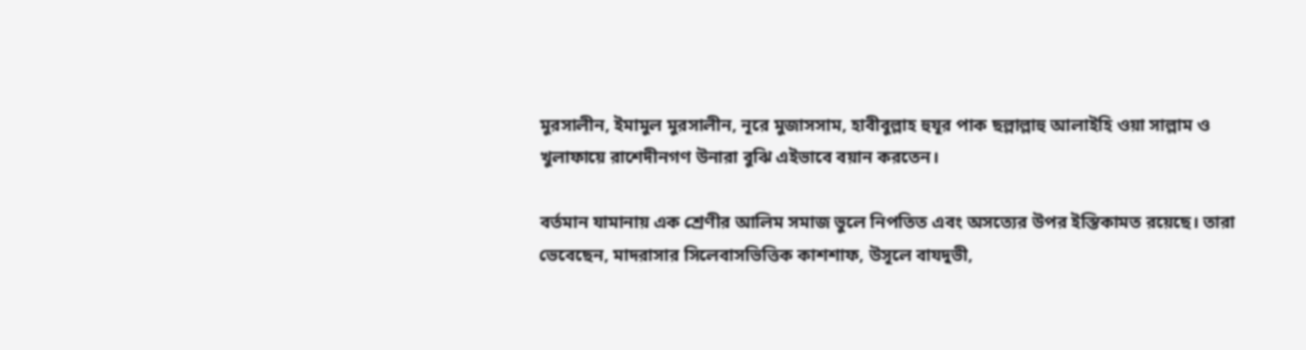মুরসালীন, ইমামুল মুরসালীন, নূরে মুজাসসাম, হাবীবুল্লাহ হুযূর পাক ছল্লাল্লাহু আলাইহি ওয়া সাল্লাম ও খুলাফায়ে রাশেদীনগণ উনারা বুঝি এইভাবে বয়ান করতেন।

বর্তমান যামানায় এক শ্রেণীর আলিম সমাজ ভুলে নিপতিত এবং অসত্যের উপর ইস্তিকামত রয়েছে। তারা ভেবেছেন, মাদরাসার সিলেবাসভিত্তিক কাশশাফ, উসূলে বাযদুভী,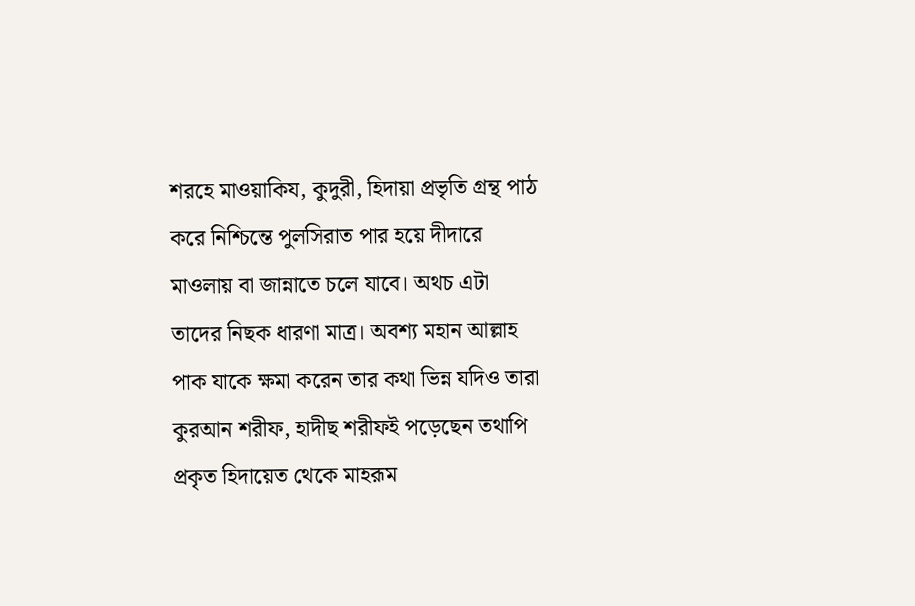শরহে মাওয়াকিয, কুদুরী, হিদায়া প্রভৃতি গ্রন্থ পাঠ করে নিশ্চিন্তে পুলসিরাত পার হয়ে দীদারে মাওলায় বা জান্নাতে চলে যাবে। অথচ এটা তাদের নিছক ধারণা মাত্র। অবশ্য মহান আল্লাহ পাক যাকে ক্ষমা করেন তার কথা ভিন্ন যদিও তারা কুরআন শরীফ, হাদীছ শরীফই পড়েছেন তথাপি প্রকৃত হিদায়েত থেকে মাহরূম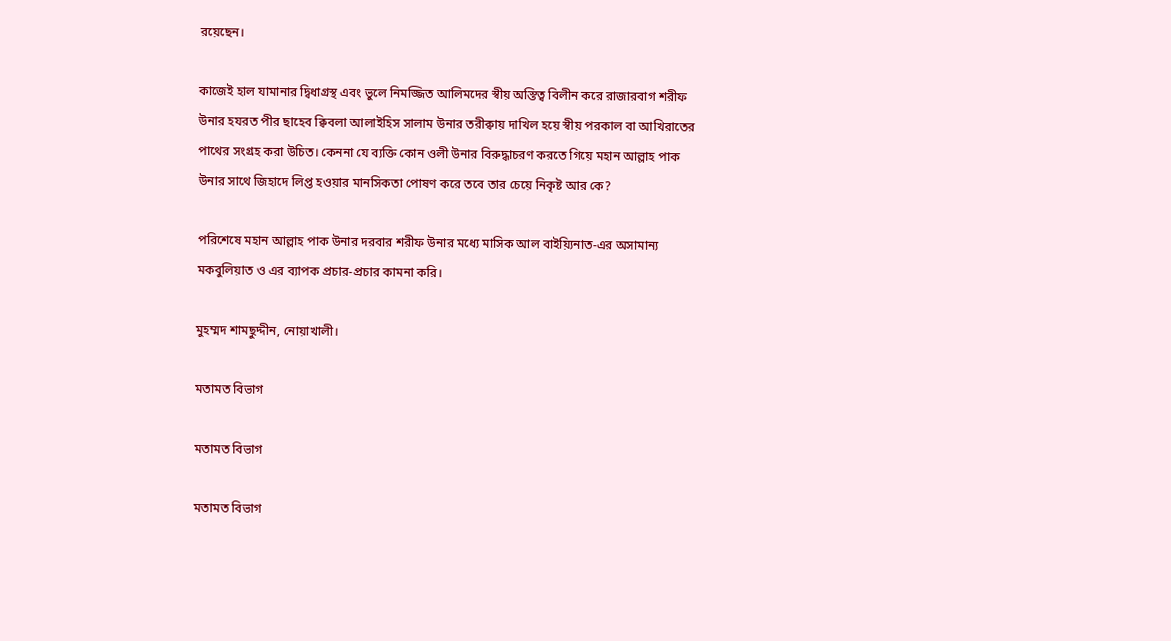রয়েছেন।

কাজেই হাল যামানার দ্বিধাগ্রস্থ এবং ভুলে নিমজ্জিত আলিমদের স্বীয় অস্তিত্ব বিলীন করে রাজারবাগ শরীফ উনার হযরত পীর ছাহেব ক্বিবলা আলাইহিস সালাম উনার তরীক্বায় দাখিল হয়ে স্বীয় পরকাল বা আখিরাতের পাথের সংগ্রহ করা উচিত। কেননা যে ব্যক্তি কোন ওলী উনার বিরুদ্ধাচরণ করতে গিয়ে মহান আল্লাহ পাক উনার সাথে জিহাদে লিপ্ত হওয়ার মানসিকতা পোষণ করে তবে তার চেয়ে নিকৃষ্ট আর কে?

পরিশেষে মহান আল্লাহ পাক উনার দরবার শরীফ উনার মধ্যে মাসিক আল বাইয়্যিনাত-এর অসামান্য মকবুলিয়াত ও এর ব্যাপক প্রচার-প্রচার কামনা করি।

মুহম্মদ শামছুদ্দীন, নোয়াখালী।

মতামত বিভাগ

মতামত বিভাগ

মতামত বিভাগ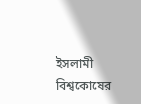ইসলামী বিশ্বকোষের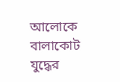আলোকে বালাকোট যুদ্ধের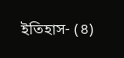ইতিহাস- (৪)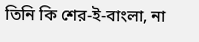তিনি কি শের-ই-বাংলা, না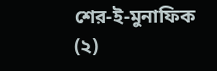শের-ই-মুনাফিক (২)